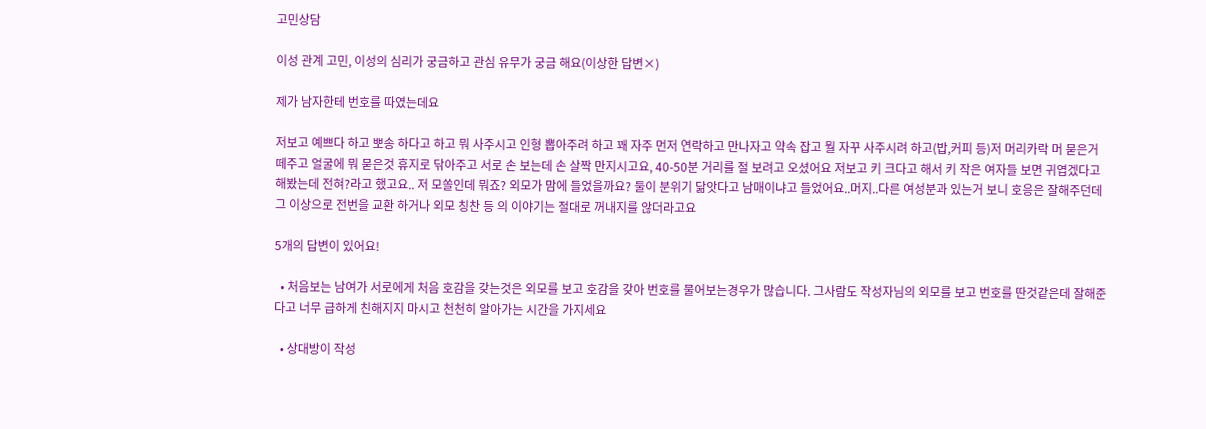고민상담

이성 관계 고민, 이성의 심리가 궁금하고 관심 유무가 궁금 해요(이상한 답변×)

제가 남자한테 번호를 따였는데요

저보고 예쁘다 하고 뽀송 하다고 하고 뭐 사주시고 인형 뽑아주려 하고 꽤 자주 먼저 연락하고 만나자고 약속 잡고 뭘 자꾸 사주시려 하고(밥,커피 등)저 머리카락 머 묻은거 떼주고 얼굴에 뭐 묻은것 휴지로 닦아주고 서로 손 보는데 손 살짝 만지시고요, 40-50분 거리를 절 보려고 오셨어요 저보고 키 크다고 해서 키 작은 여자들 보면 귀엽겠다고 해봤는데 전혀?라고 했고요.. 저 모쏠인데 뭐죠? 외모가 맘에 들었을까요? 둘이 분위기 닮앗다고 남매이냐고 들었어요..머지..다른 여성분과 있는거 보니 호응은 잘해주던데 그 이상으로 전번을 교환 하거나 외모 칭찬 등 의 이야기는 절대로 꺼내지를 않더라고요

5개의 답변이 있어요!

  • 처음보는 남여가 서로에게 처음 호감을 갖는것은 외모를 보고 호감을 갖아 번호를 물어보는경우가 많습니다. 그사람도 작성자님의 외모를 보고 번호를 딴것같은데 잘해준다고 너무 급하게 친해지지 마시고 천천히 알아가는 시간을 가지세요

  • 상대방이 작성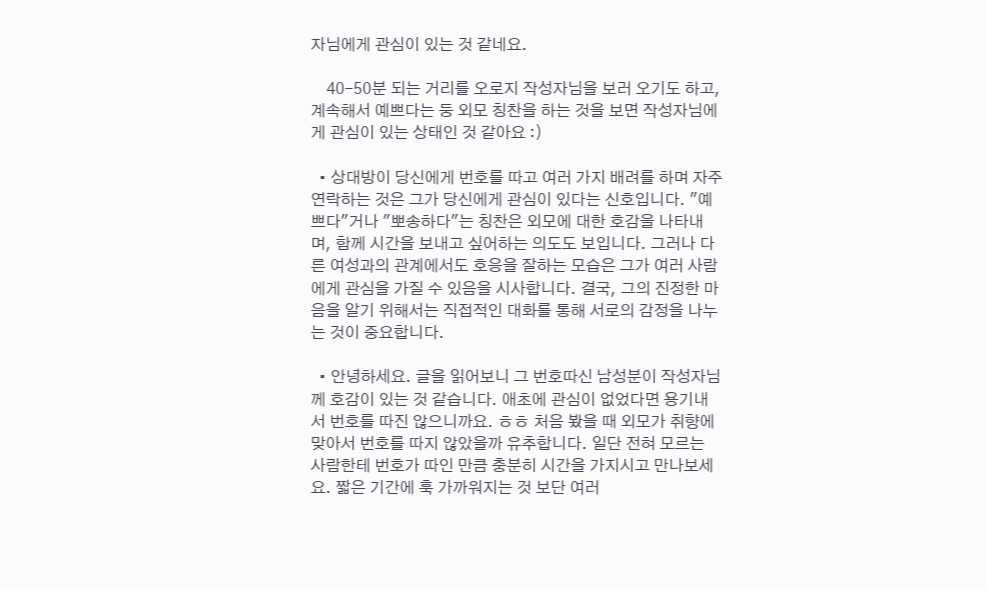자님에게 관심이 있는 것 같네요.

    40-50분 되는 거리를 오로지 작성자님을 보러 오기도 하고, 계속해서 예쁘다는 둥 외모 칭찬을 하는 것을 보면 작성자님에게 관심이 있는 상태인 것 같아요 :)

  • 상대방이 당신에게 번호를 따고 여러 가지 배려를 하며 자주 연락하는 것은 그가 당신에게 관심이 있다는 신호입니다. "예쁘다"거나 "뽀송하다"는 칭찬은 외모에 대한 호감을 나타내며, 함께 시간을 보내고 싶어하는 의도도 보입니다. 그러나 다른 여성과의 관계에서도 호응을 잘하는 모습은 그가 여러 사람에게 관심을 가질 수 있음을 시사합니다. 결국, 그의 진정한 마음을 알기 위해서는 직접적인 대화를 통해 서로의 감정을 나누는 것이 중요합니다.

  • 안녕하세요. 글을 읽어보니 그 번호따신 남성분이 작성자님께 호감이 있는 것 같습니다. 애초에 관심이 없었다면 용기내서 번호를 따진 않으니까요. ㅎㅎ 처음 봤을 때 외모가 취향에 맞아서 번호를 따지 않았을까 유추합니다. 일단 전혀 모르는 사람한테 번호가 따인 만큼 충분히 시간을 가지시고 만나보세요. 짧은 기간에 훅 가까워지는 것 보단 여러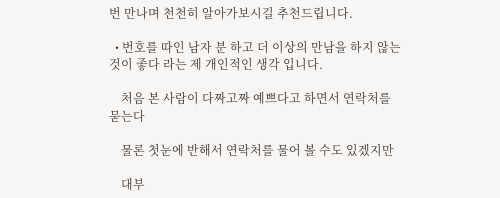번 만나며 천천히 알아가보시길 추천드립니다.

  • 번호를 따인 남자 분 하고 더 이상의 만남을 하지 않는 것이 좋다 라는 제 개인적인 생각 입니다.

    처음 본 사람이 다짜고짜 예쁘다고 하면서 연락처를 묻는다

    물론 첫눈에 반해서 연락처를 물어 볼 수도 있겠지만

    대부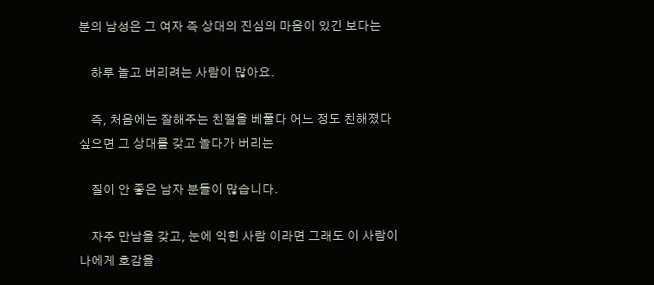분의 남성은 그 여자 즉 상대의 진심의 마음이 있긴 보다는

    하루 놀고 버리려는 사람이 많아요.

    즉, 처음에는 잘해주는 친절을 베풀다 어느 정도 친해졌다 싶으면 그 상대를 갖고 놀다가 버리는

    질이 안 좋은 남자 분들이 많습니다.

    자주 만남을 갖고, 눈에 익힌 사람 이라면 그래도 이 사람이 나에게 호감을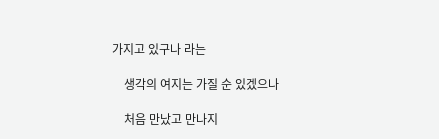가지고 있구나 라는

    생각의 여지는 가질 순 있겠으나

    처음 만났고 만나지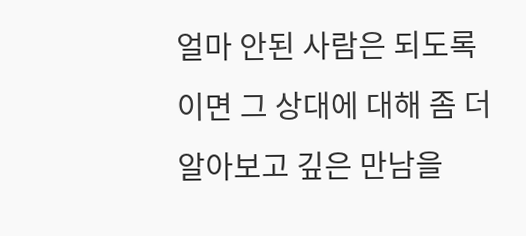얼마 안된 사람은 되도록 이면 그 상대에 대해 좀 더 알아보고 깊은 만남을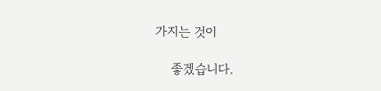가지는 것이

    좋겠습니다.